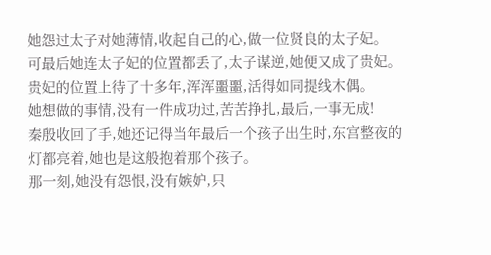她怨过太子对她薄情,收起自己的心,做一位贤良的太子妃。
可最后她连太子妃的位置都丢了,太子谋逆,她便又成了贵妃。
贵妃的位置上待了十多年,浑浑噩噩,活得如同提线木偶。
她想做的事情,没有一件成功过,苦苦挣扎,最后,一事无成!
秦殷收回了手,她还记得当年最后一个孩子出生时,东宫整夜的灯都亮着,她也是这般抱着那个孩子。
那一刻,她没有怨恨,没有嫉妒,只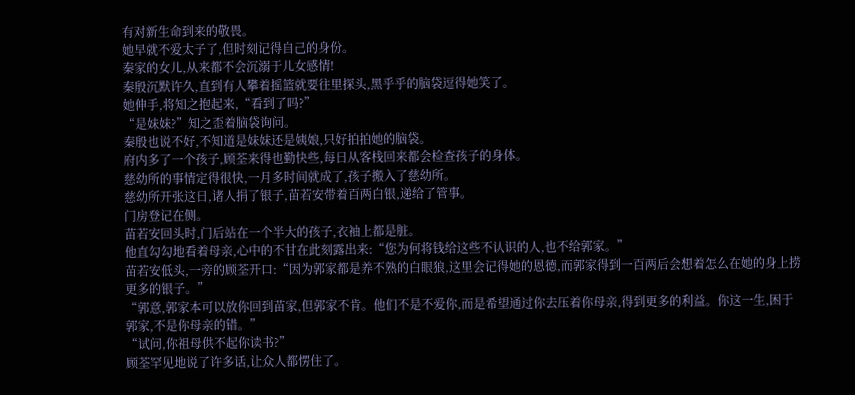有对新生命到来的敬畏。
她早就不爱太子了,但时刻记得自己的身份。
秦家的女儿,从来都不会沉溺于儿女感情!
秦殷沉默许久,直到有人攀着摇篮就要往里探头,黑乎乎的脑袋逗得她笑了。
她伸手,将知之抱起来,“看到了吗?”
“是妹妹?”知之歪着脑袋询问。
秦殷也说不好,不知道是妹妹还是姨娘,只好拍拍她的脑袋。
府内多了一个孩子,顾荃来得也勤快些,每日从客栈回来都会检查孩子的身体。
慈幼所的事情定得很快,一月多时间就成了,孩子搬入了慈幼所。
慈幼所开张这日,诸人捐了银子,苗若安带着百两白银,递给了管事。
门房登记在侧。
苗若安回头时,门后站在一个半大的孩子,衣袖上都是脏。
他直勾勾地看着母亲,心中的不甘在此刻露出来:“您为何将钱给这些不认识的人,也不给郭家。”
苗若安低头,一旁的顾荃开口:“因为郭家都是养不熟的白眼狼,这里会记得她的恩德,而郭家得到一百两后会想着怎么在她的身上捞更多的银子。”
“郭意,郭家本可以放你回到苗家,但郭家不肯。他们不是不爱你,而是希望通过你去压着你母亲,得到更多的利益。你这一生,困于郭家,不是你母亲的错。”
“试问,你祖母供不起你读书?”
顾荃罕见地说了许多话,让众人都愣住了。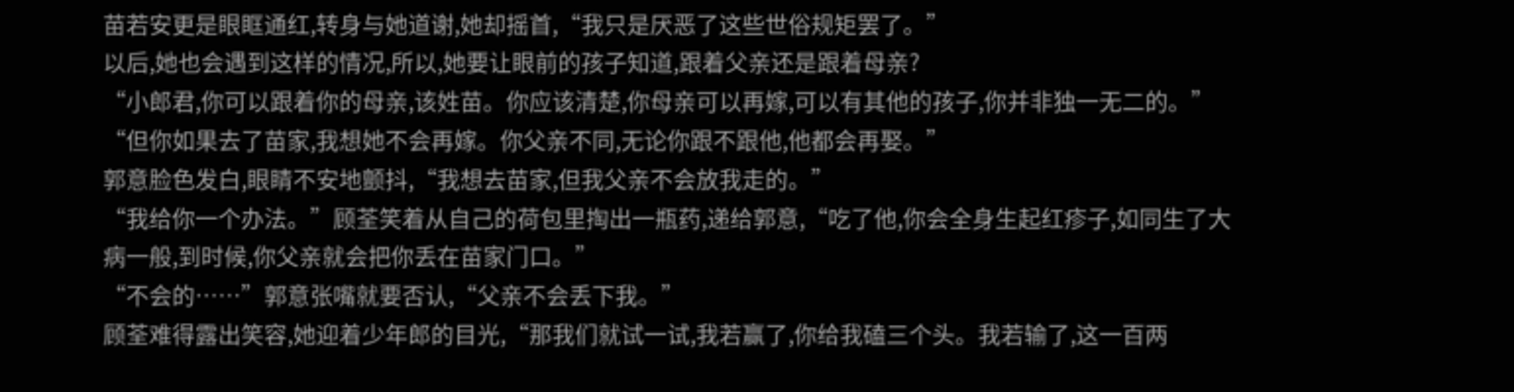苗若安更是眼眶通红,转身与她道谢,她却摇首,“我只是厌恶了这些世俗规矩罢了。”
以后,她也会遇到这样的情况,所以,她要让眼前的孩子知道,跟着父亲还是跟着母亲?
“小郎君,你可以跟着你的母亲,该姓苗。你应该清楚,你母亲可以再嫁,可以有其他的孩子,你并非独一无二的。”
“但你如果去了苗家,我想她不会再嫁。你父亲不同,无论你跟不跟他,他都会再娶。”
郭意脸色发白,眼睛不安地颤抖,“我想去苗家,但我父亲不会放我走的。”
“我给你一个办法。”顾荃笑着从自己的荷包里掏出一瓶药,递给郭意,“吃了他,你会全身生起红疹子,如同生了大病一般,到时候,你父亲就会把你丢在苗家门口。”
“不会的……”郭意张嘴就要否认,“父亲不会丢下我。”
顾荃难得露出笑容,她迎着少年郎的目光,“那我们就试一试,我若赢了,你给我磕三个头。我若输了,这一百两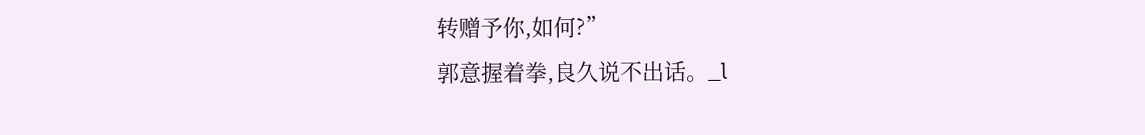转赠予你,如何?”
郭意握着拳,良久说不出话。_l